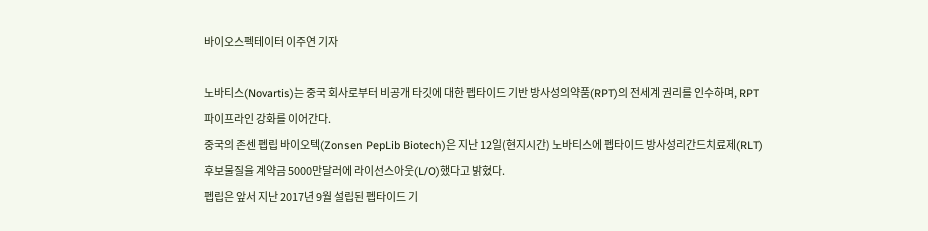바이오스펙테이터 이주연 기자

노바티스(Novartis)는 중국 회사로부터 비공개 타깃에 대한 펩타이드 기반 방사성의약품(RPT)의 전세계 권리를 인수하며, RPT 파이프라인 강화를 이어간다.
중국의 존센 펩립 바이오텍(Zonsen PepLib Biotech)은 지난 12일(현지시간) 노바티스에 펩타이드 방사성리간드치료제(RLT) 후보물질을 계약금 5000만달러에 라이선스아웃(L/O)했다고 밝혔다.
펩립은 앞서 지난 2017년 9월 설립된 펩타이드 기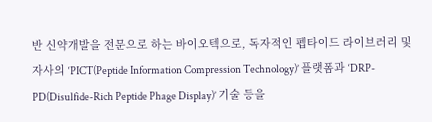반 신약개발을 전문으로 하는 바이오텍으로, 독자적인 펩타이드 라이브러리 및 자사의 ‘PICT(Peptide Information Compression Technology)’ 플랫폼과 ‘DRP-PD(Disulfide-Rich Peptide Phage Display)’ 기술 등을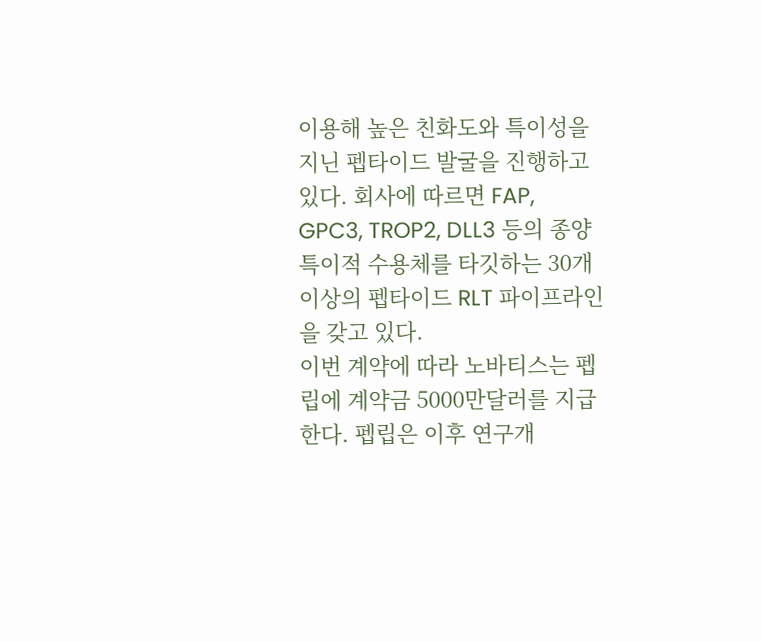이용해 높은 친화도와 특이성을 지닌 펩타이드 발굴을 진행하고 있다. 회사에 따르면 FAP, GPC3, TROP2, DLL3 등의 종양특이적 수용체를 타깃하는 30개 이상의 펩타이드 RLT 파이프라인을 갖고 있다.
이번 계약에 따라 노바티스는 펩립에 계약금 5000만달러를 지급한다. 펩립은 이후 연구개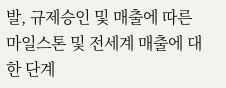발, 규제승인 및 매출에 따른 마일스톤 및 전세계 매출에 대한 단계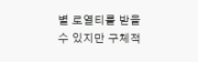별 로열티를 받을 수 있지만 구체적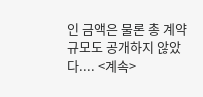인 금액은 물론 총 계약규모도 공개하지 않았다.... <계속>